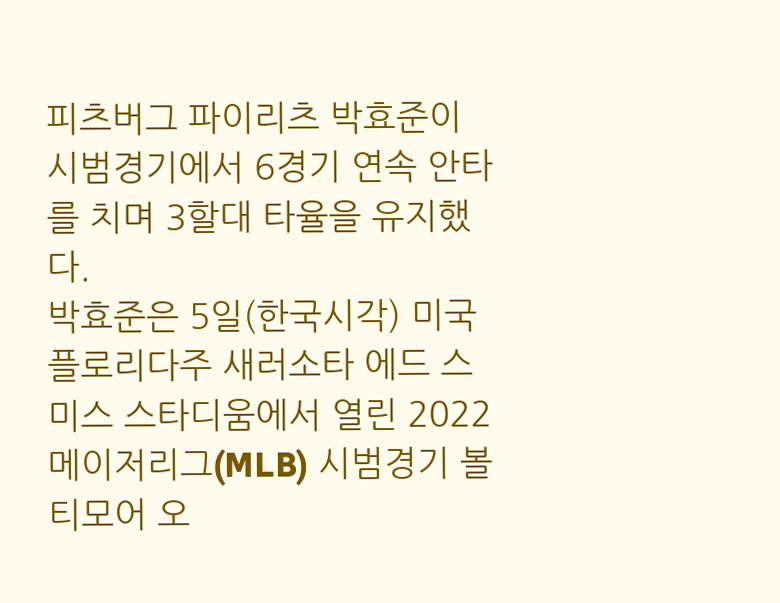피츠버그 파이리츠 박효준이 시범경기에서 6경기 연속 안타를 치며 3할대 타율을 유지했다.
박효준은 5일(한국시각) 미국 플로리다주 새러소타 에드 스미스 스타디움에서 열린 2022 메이저리그(MLB) 시범경기 볼티모어 오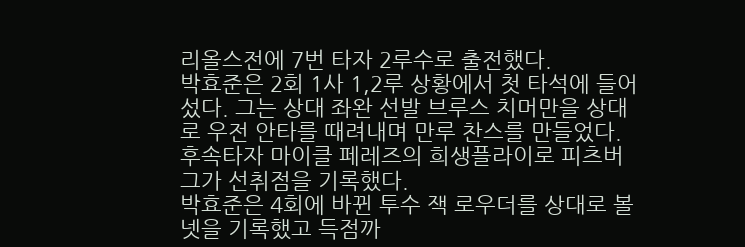리올스전에 7번 타자 2루수로 출전했다.
박효준은 2회 1사 1,2루 상황에서 첫 타석에 들어섰다. 그는 상대 좌완 선발 브루스 치머만을 상대로 우전 안타를 때려내며 만루 찬스를 만들었다. 후속타자 마이클 페레즈의 희생플라이로 피츠버그가 선취점을 기록했다.
박효준은 4회에 바뀐 투수 잭 로우더를 상대로 볼넷을 기록했고 득점까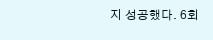지 성공했다. 6회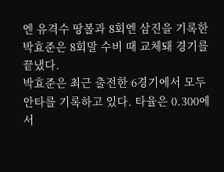엔 유격수 땅볼과 8회엔 삼진을 기록한 박효준은 8회말 수비 때 교체돼 경기를 끝냈다.
박효준은 최근 출전한 6경기에서 모두 안타를 기록하고 있다. 타율은 0.300에서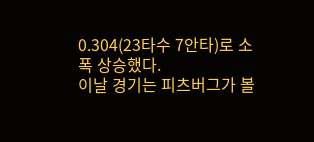0.304(23타수 7안타)로 소폭 상승했다.
이날 경기는 피츠버그가 볼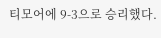티모어에 9-3으로 승리했다.